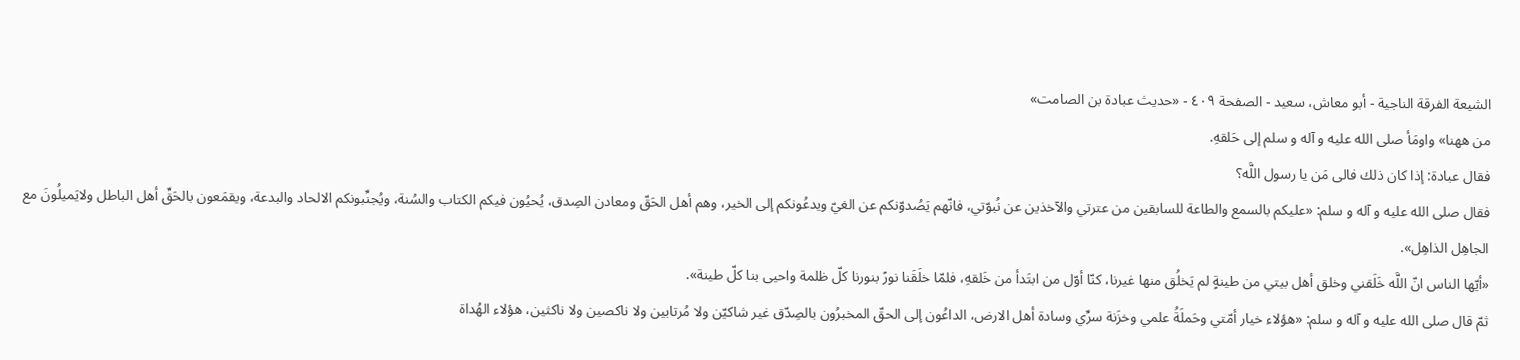الشيعة الفرقة الناجية - أبو معاش، سعيد - الصفحة ٤٠٩ - «حديث عبادة بن الصامت»
من ههنا» واومَأ صلى الله عليه و آله و سلم إلى حَلقهِ.
فقال عبادة: إذا كان ذلك فالى مَن يا رسول اللَّه؟
فقال صلى الله عليه و آله و سلم: «عليكم بالسمع والطاعة للسابقين من عترتي والآخذين عن نُبوّتي، فانّهم يَصُدوّنكم عن الغيّ ويدعُونكم إلى الخير، وهم أهل الحَقّ ومعادن الصِدق، يُحيُون فيكم الكتاب والسُنة، ويُجنِّبونكم الالحاد والبدعة، ويقمَعون بالحَقِّ أهل الباطل ولايَميلُونَ مع الجاهِل الذاهِل».
«أيّها الناس انّ اللَّه خَلَقني وخلق أهل بيتي من طينةٍ لم يَخلُق منها غيرنا، كنّا أوّل من ابتَدأ من خَلقهِ، فلمّا خلَقَنا نورً بنورنا كلّ ظلمة واحيى بنا كلّ طينة».
ثمّ قال صلى الله عليه و آله و سلم: «هؤلاء خيار أمّتي وحَملَةُ علمي وخزَنة سرِّي وسادة أهل الارض، الداعُون إلى الحقّ المخبرُون بالصِدّق غير شاكيّن ولا مُرتابين ولا ناكصين ولا ناكثين، هؤلاء الهُداة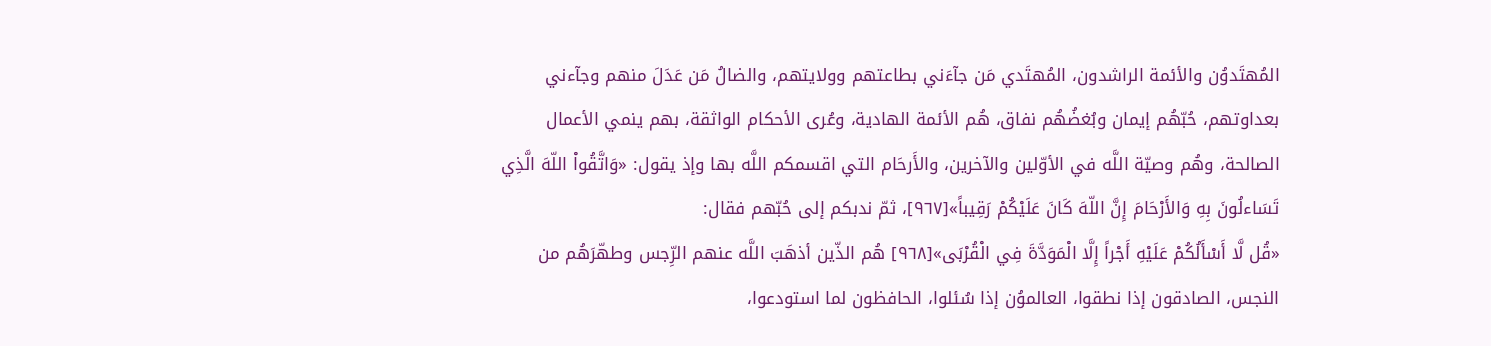المُهتَدوُن والأئمة الراشدون، المُهتَدي مَن جآءَني بطاعتهم وولايتهم، والضالُ مَن عَدَلَ منهم وجآءني بعداوتهم، حُبّهُم إيمان وبُغضُهُم نفاق، هُم الأئمة الهادية، وعُرى الأحكام الواثقة، بهم ينمي الأعمال الصالحة، وهُم وصيّة اللَّه في الأوّلين والآخرين، والأَرحَام التي اقسمكم اللَّه بها وإذ يقول: «وَاتَّقُواْ اللّهَ الَّذِي تَسَاءلُونَ بِهِ وَالأَرْحَامَ إِنَّ اللّهَ كَانَ عَلَيْكُمْ رَقِيباً»[٩٦٧]، ثمّ ندبكم إلى حُبّهم فقال:
«قُل لَّا أَسْأَلُكُمْ عَلَيْهِ أَجْراً إِلَّا الْمَوَدَّةَ فِي الْقُرْبَى»[٩٦٨] هُم الذّين أذهَبَ اللَّه عنهم الرِّجس وطهّرَهُم من النجس، الصادقون إذا نطقوا، العالموُن إذا سُئلوا، الحافظون لما استودعوا،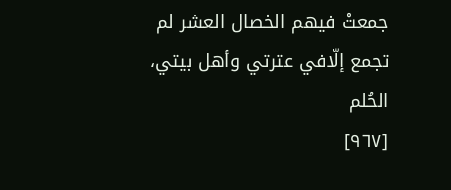جمعتْ فيهم الخصال العشر لم تجمع إلّافي عترتي وأهل بيتي، الحُلم
[٩٦٧]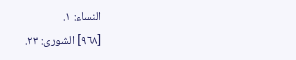النساء: ١.
[٩٦٨] الشورى: ٢٣.